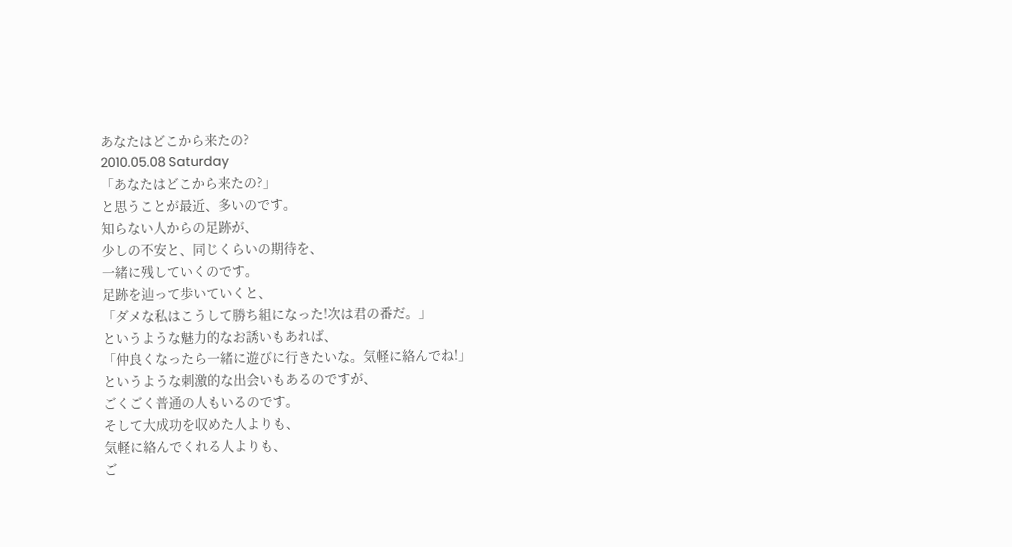あなたはどこから来たの?
2010.05.08 Saturday
「あなたはどこから来たの?」
と思うことが最近、多いのです。
知らない人からの足跡が、
少しの不安と、同じくらいの期待を、
一緒に残していくのです。
足跡を辿って歩いていくと、
「ダメな私はこうして勝ち組になった!次は君の番だ。」
というような魅力的なお誘いもあれば、
「仲良くなったら一緒に遊びに行きたいな。気軽に絡んでね!」
というような刺激的な出会いもあるのですが、
ごくごく普通の人もいるのです。
そして大成功を収めた人よりも、
気軽に絡んでくれる人よりも、
ご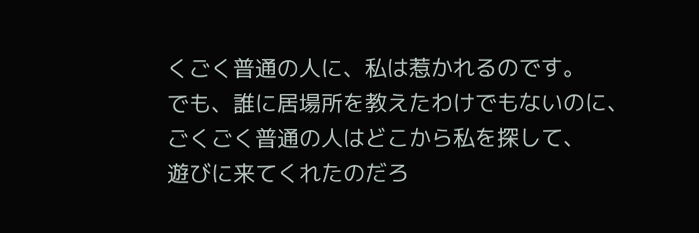くごく普通の人に、私は惹かれるのです。
でも、誰に居場所を教えたわけでもないのに、
ごくごく普通の人はどこから私を探して、
遊びに来てくれたのだろ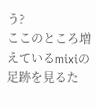う?
ここのところ増えているmixiの足跡を見るた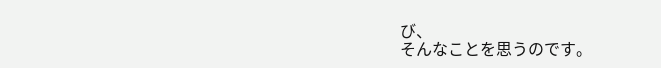び、
そんなことを思うのです。